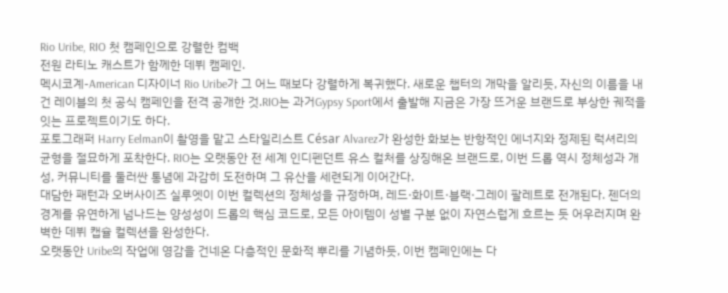Rio Uribe, RIO 첫 캠페인으로 강렬한 컴백
전원 라티노 캐스트가 함께한 데뷔 캠페인.
멕시코계-American 디자이너 Rio Uribe가 그 어느 때보다 강렬하게 복귀했다. 새로운 챕터의 개막을 알리듯, 자신의 이름을 내건 레이블의 첫 공식 캠페인을 전격 공개한 것.RIO는 과거Gypsy Sport에서 출발해 지금은 가장 뜨거운 브랜드로 부상한 궤적을 잇는 프로젝트이기도 하다.
포토그래퍼 Harry Eelman이 촬영을 맡고 스타일리스트 César Alvarez가 완성한 화보는 반항적인 에너지와 정제된 럭셔리의 균형을 절묘하게 포착한다. RIO는 오랫동안 전 세계 인디펜던트 유스 컬처를 상징해온 브랜드로, 이번 드롭 역시 정체성과 개성, 커뮤니티를 둘러싼 통념에 과감히 도전하며 그 유산을 세련되게 이어간다.
대담한 패턴과 오버사이즈 실루엣이 이번 컬렉션의 정체성을 규정하며, 레드·화이트·블랙·그레이 팔레트로 전개된다. 젠더의 경계를 유연하게 넘나드는 양성성이 드롭의 핵심 코드로, 모든 아이템이 성별 구분 없이 자연스럽게 흐르는 듯 어우러지며 완벽한 데뷔 캡슐 컬렉션을 완성한다.
오랫동안 Uribe의 작업에 영감을 건네온 다층적인 문화적 뿌리를 기념하듯, 이번 캠페인에는 다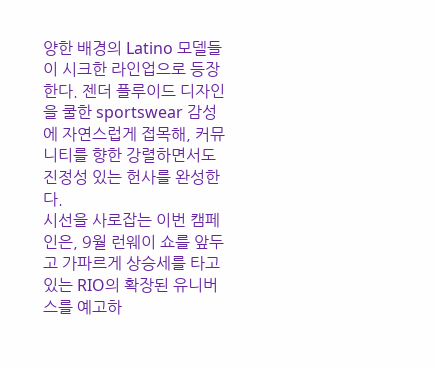양한 배경의 Latino 모델들이 시크한 라인업으로 등장한다. 젠더 플루이드 디자인을 쿨한 sportswear 감성에 자연스럽게 접목해, 커뮤니티를 향한 강렬하면서도 진정성 있는 헌사를 완성한다.
시선을 사로잡는 이번 캠페인은, 9월 런웨이 쇼를 앞두고 가파르게 상승세를 타고 있는 RIO의 확장된 유니버스를 예고하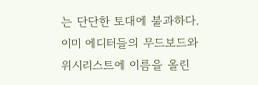는 단단한 토대에 불과하다. 이미 에디터들의 무드보드와 위시리스트에 이름을 올린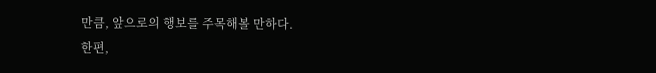만큼, 앞으로의 행보를 주목해볼 만하다.
한편,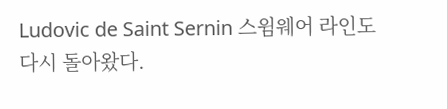Ludovic de Saint Sernin 스윔웨어 라인도 다시 돌아왔다.